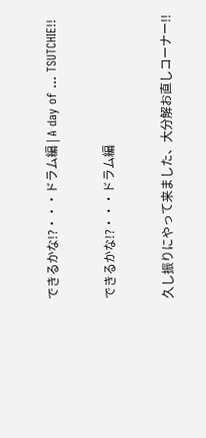できるかな!?・・・ドラム編 | A day of ... TSUTCHIE!!

できるかな!?・・・ドラム編

久し振りにやって来ました、大分解お直しコーナー!!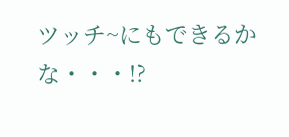ツッチ~にもできるかな・・・!?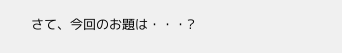さて、今回のお題は・・・?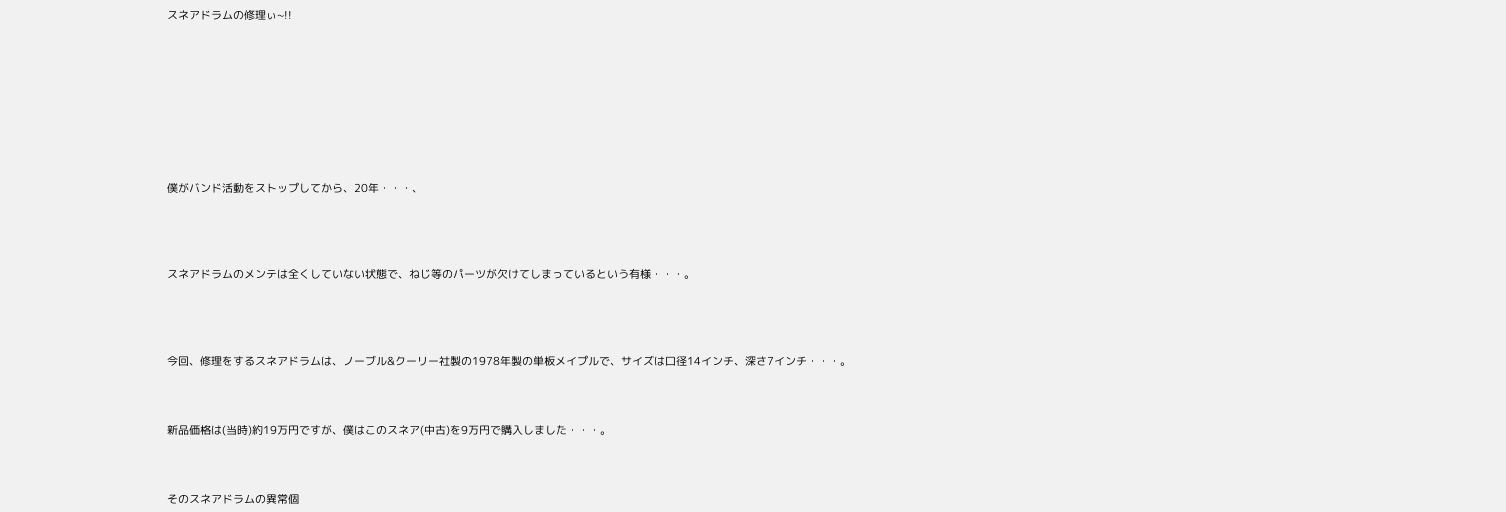スネアドラムの修理ぃ~!!









僕がバンド活動をストップしてから、20年・・・、




スネアドラムのメンテは全くしていない状態で、ねじ等のパーツが欠けてしまっているという有様・・・。




今回、修理をするスネアドラムは、ノーブル&クーリー社製の1978年製の単板メイプルで、サイズは口径14インチ、深さ7インチ・・・。



新品価格は(当時)約19万円ですが、僕はこのスネア(中古)を9万円で購入しました・・・。



そのスネアドラムの異常個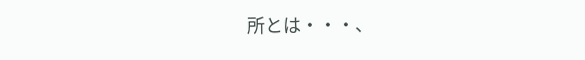所とは・・・、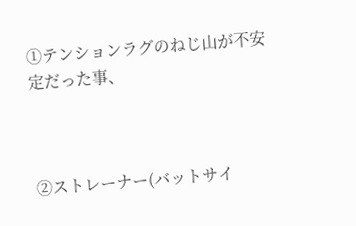①テンションラグのねじ山が不安定だった事、



②ストレーナー(バットサイ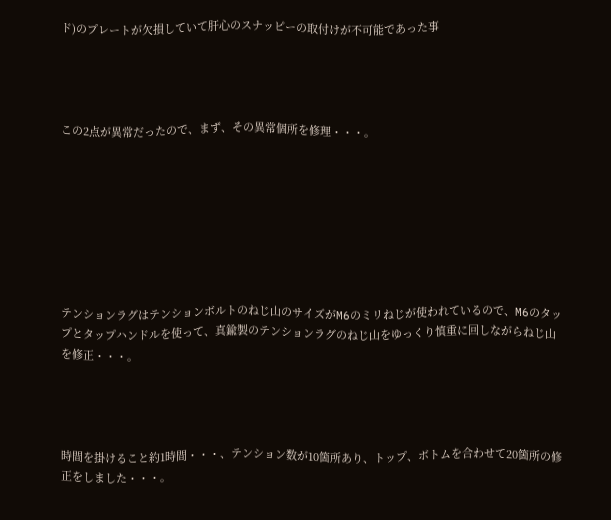ド)のプレートが欠損していて肝心のスナッピーの取付けが不可能であった事




この2点が異常だったので、まず、その異常個所を修理・・・。








テンションラグはテンションボルトのねじ山のサイズがM6のミリねじが使われているので、M6のタップとタップハンドルを使って、真鍮製のテンションラグのねじ山をゆっくり慎重に回しながらねじ山を修正・・・。




時間を掛けること約1時間・・・、テンション数が10箇所あり、トップ、ボトムを合わせて20箇所の修正をしました・・・。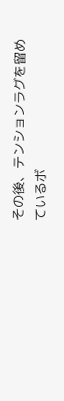その後、テンションラグを留めているボ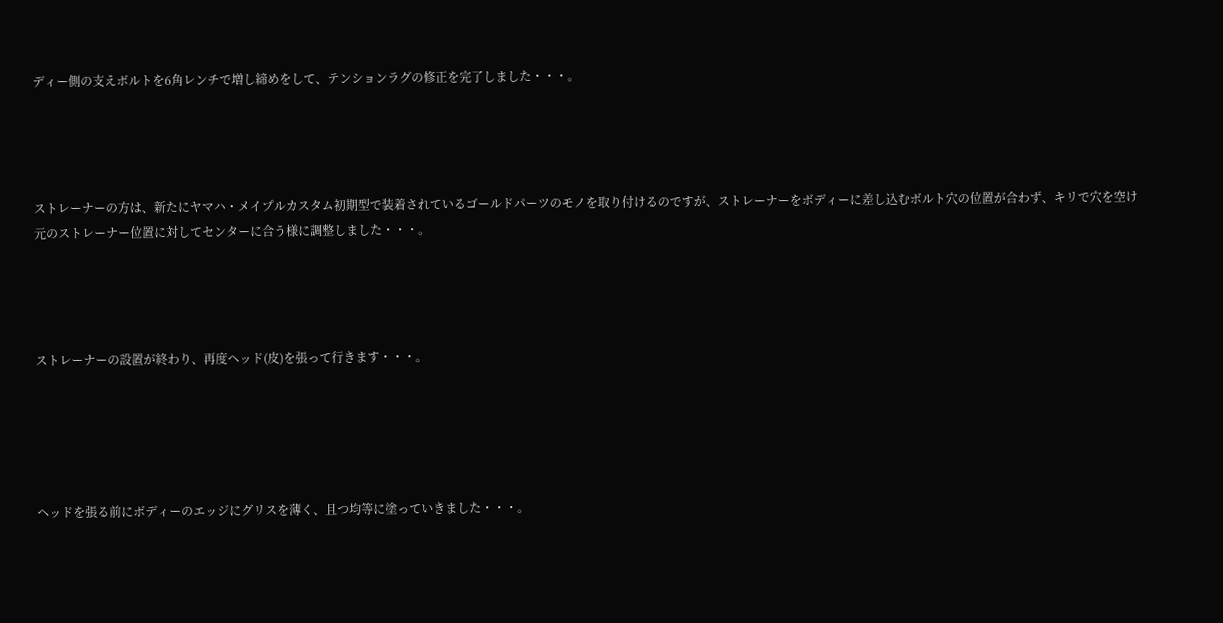ディー側の支えボルトを6角レンチで増し締めをして、テンションラグの修正を完了しました・・・。




ストレーナーの方は、新たにヤマハ・メイプルカスタム初期型で装着されているゴールドパーツのモノを取り付けるのですが、ストレーナーをボディーに差し込むボルト穴の位置が合わず、キリで穴を空け元のストレーナー位置に対してセンターに合う様に調整しました・・・。




ストレーナーの設置が終わり、再度ヘッド(皮)を張って行きます・・・。





ヘッドを張る前にボディーのエッジにグリスを薄く、且つ均等に塗っていきました・・・。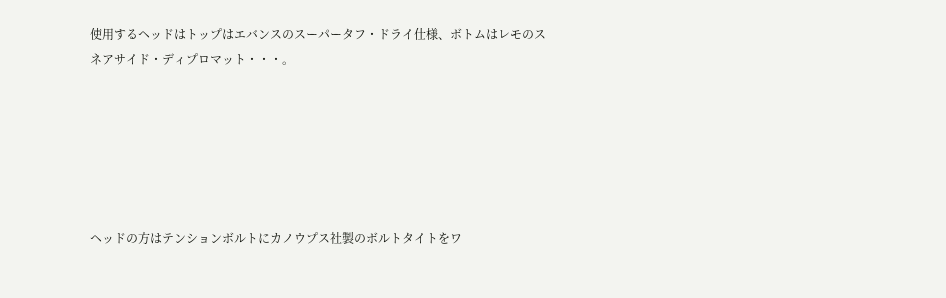使用するヘッドはトップはエバンスのスーパータフ・ドライ仕様、ボトムはレモのスネアサイド・ディプロマット・・・。






ヘッドの方はテンションボルトにカノウプス社製のボルトタイトをワ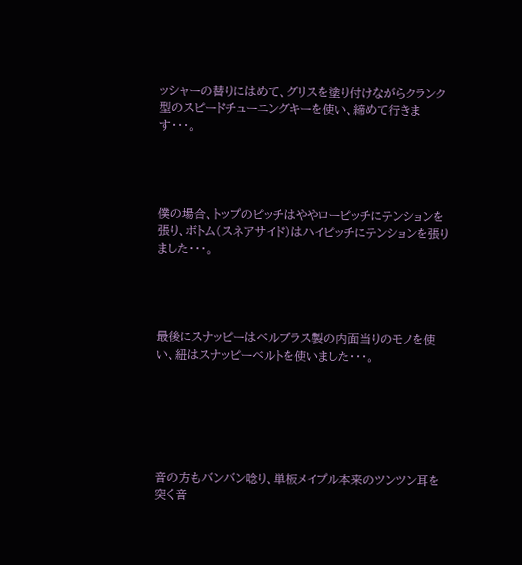ッシャーの替りにはめて、グリスを塗り付けながらクランク型のスピードチューニングキーを使い、締めて行きます・・・。




僕の場合、トップのピッチはややローピッチにテンションを張り、ボトム(スネアサイド)はハイピッチにテンションを張りました・・・。




最後にスナッピーはベルブラス製の内面当りのモノを使い、紐はスナッピーベルトを使いました・・・。






音の方もバンバン唸り、単板メイプル本来のツンツン耳を突く音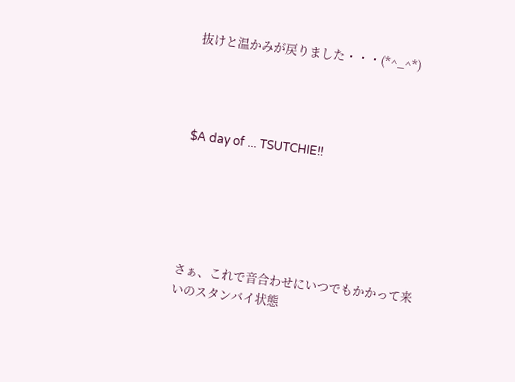抜けと温かみが戻りました・・・(*^_^*)




$A day of ... TSUTCHIE!!






さぁ、これで音合わせにいつでもかかって来いのスタンバイ状態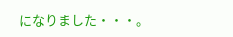になりました・・・。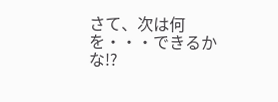さて、次は何を・・・できるかな!?